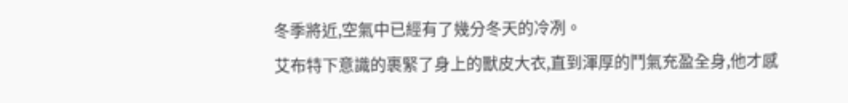冬季將近,空氣中已經有了幾分冬天的冷冽。
艾布特下意識的裹緊了身上的獸皮大衣,直到渾厚的鬥氣充盈全身,他才感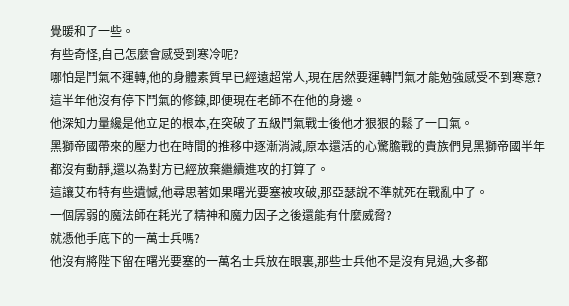覺暖和了一些。
有些奇怪,自己怎麼會感受到寒冷呢?
哪怕是鬥氣不運轉,他的身體素質早已經遠超常人,現在居然要運轉鬥氣才能勉強感受不到寒意?
這半年他沒有停下鬥氣的修鍊,即便現在老師不在他的身邊。
他深知力量纔是他立足的根本,在突破了五級鬥氣戰士後他才狠狠的鬆了一口氣。
黑獅帝國帶來的壓力也在時間的推移中逐漸消減,原本還活的心驚膽戰的貴族們見黑獅帝國半年都沒有動靜,還以為對方已經放棄繼續進攻的打算了。
這讓艾布特有些遺憾,他尋思著如果曙光要塞被攻破,那亞瑟說不準就死在戰亂中了。
一個孱弱的魔法師在耗光了精神和魔力因子之後還能有什麼威脅?
就憑他手底下的一萬士兵嗎?
他沒有將陛下留在曙光要塞的一萬名士兵放在眼裏,那些士兵他不是沒有見過,大多都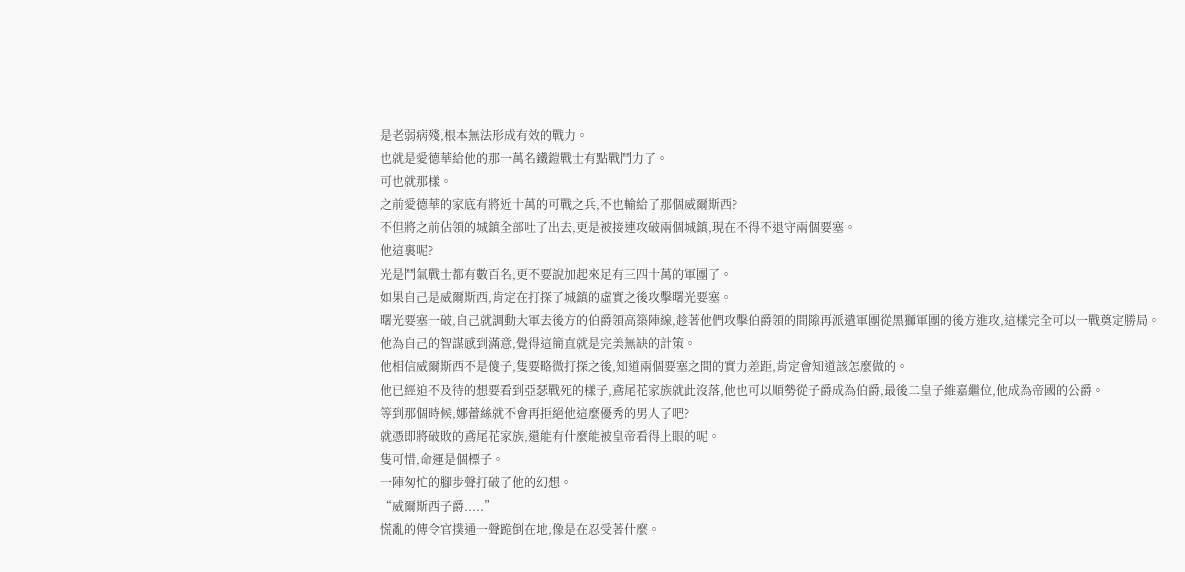是老弱病殘,根本無法形成有效的戰力。
也就是愛德華給他的那一萬名鐵鎧戰士有點戰鬥力了。
可也就那樣。
之前愛德華的家底有將近十萬的可戰之兵,不也輸給了那個威爾斯西?
不但將之前佔領的城鎮全部吐了出去,更是被接連攻破兩個城鎮,現在不得不退守兩個要塞。
他這裏呢?
光是鬥氣戰士都有數百名,更不要說加起來足有三四十萬的軍團了。
如果自己是威爾斯西,肯定在打探了城鎮的虛實之後攻擊曙光要塞。
曙光要塞一破,自己就調動大軍去後方的伯爵領高築陣線,趁著他們攻擊伯爵領的間隙再派遣軍團從黑獅軍團的後方進攻,這樣完全可以一戰奠定勝局。
他為自己的智謀感到滿意,覺得這簡直就是完美無缺的計策。
他相信威爾斯西不是傻子,隻要略微打探之後,知道兩個要塞之間的實力差距,肯定會知道該怎麼做的。
他已經迫不及待的想要看到亞瑟戰死的樣子,鳶尾花家族就此沒落,他也可以順勢從子爵成為伯爵,最後二皇子維嘉繼位,他成為帝國的公爵。
等到那個時候,娜蕾絲就不會再拒絕他這麼優秀的男人了吧?
就憑即將破敗的鳶尾花家族,還能有什麼能被皇帝看得上眼的呢。
隻可惜,命運是個標子。
一陣匆忙的腳步聲打破了他的幻想。
“威爾斯西子爵.....”
慌亂的傳令官撲通一聲跪倒在地,像是在忍受著什麼。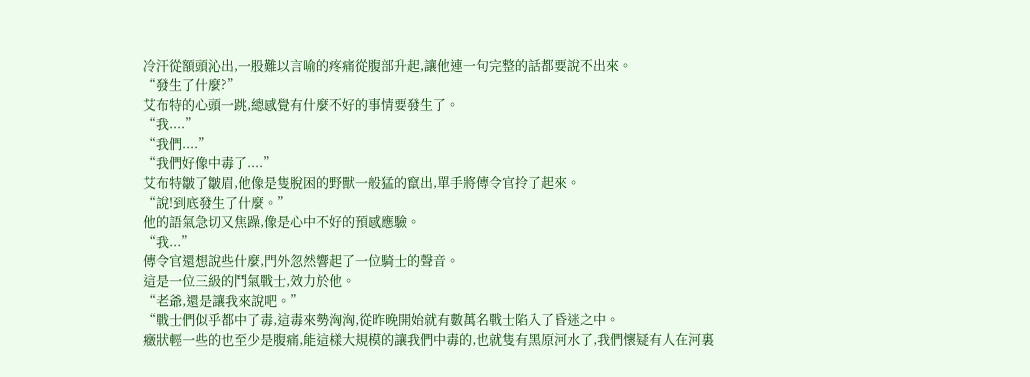冷汗從額頭沁出,一股難以言喻的疼痛從腹部升起,讓他連一句完整的話都要說不出來。
“發生了什麼?”
艾布特的心頭一跳,總感覺有什麼不好的事情要發生了。
“我....”
“我們....”
“我們好像中毒了....”
艾布特皺了皺眉,他像是隻脫困的野獸一般猛的竄出,單手將傳令官拎了起來。
“說!到底發生了什麼。”
他的語氣急切又焦躁,像是心中不好的預感應驗。
“我...”
傳令官還想說些什麼,門外忽然響起了一位騎士的聲音。
這是一位三級的鬥氣戰士,效力於他。
“老爺,還是讓我來說吧。”
“戰士們似乎都中了毒,這毒來勢洶洶,從昨晚開始就有數萬名戰士陷入了昏迷之中。
癥狀輕一些的也至少是腹痛,能這樣大規模的讓我們中毒的,也就隻有黑原河水了,我們懷疑有人在河裏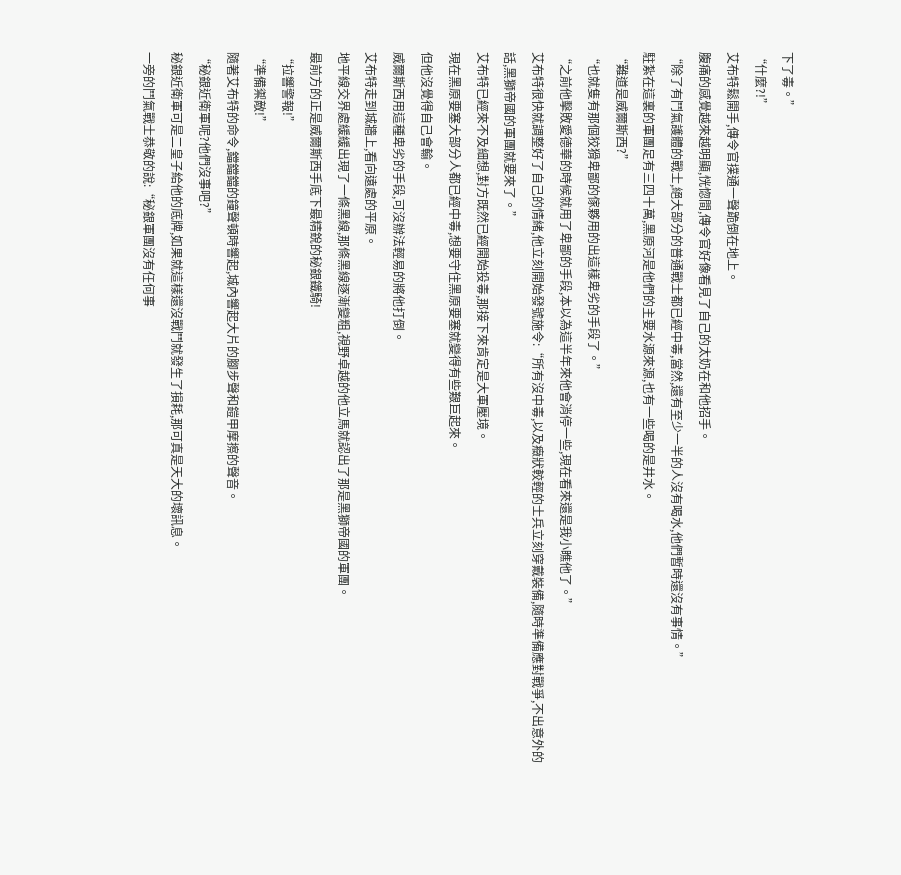下了毒。”
“什麼?!”
艾布特鬆開手,傳令官撲通一聲跪倒在地上。
腹痛的感覺越來越明顯,恍惚間,傳令官好像看見了自己的太奶在和他招手。
“除了有鬥氣護體的戰士,絕大部分的普通戰士都已經中毒,當然,還有至少一半的人沒有喝水,他們暫時還沒有事情。”
駐紮在這裏的軍團足有三四十萬,黑原河是他們的主要水源來源,也有一些喝的是井水。
“難道是威爾斯西?”
“也就隻有那個狡猾卑鄙的傢夥用的出這樣卑劣的手段了。”
“之前他擊敗愛德華的時候就用了卑鄙的手段,本以為這半年來他會消停一些,現在看來還是我小瞧他了。”
艾布特很快就調整好了自己的情緒,他立刻開始發號施令:“所有沒中毒,以及癥狀較輕的士兵立刻穿戴裝備,隨時準備應對戰爭,不出意外的話,黑獅帝國的軍團就要來了。”
艾布特已經來不及細想,對方既然已經開始投毒,那接下來肯定是大軍壓境。
現在黑原要塞大部分人都已經中毒,想要守住黑原要塞就變得有些艱巨起來。
但他沒覺得自己會輸。
威爾斯西用這種卑劣的手段,可沒辦法輕易的將他打倒。
艾布特走到城牆上,看向遠處的平原。
地平線交界處緩緩出現了一條黑線,那條黑線逐漸變粗,視野卓越的他立馬就認出了那是黑獅帝國的軍團。
最前方的正是威爾斯西手底下最精銳的秘銀鐵騎!
“拉響警報!”
“準備禦敵!”
隨著艾布特的命令,鐺鐺鐺的鐘聲頓時響起,城內響起大片的腳步聲和鎧甲摩擦的聲音。
“秘銀近衛軍呢?他們沒事吧?”
秘銀近衛軍可是二皇子給他的底牌,如果就這樣還沒戰鬥就發生了損耗,那可真是天大的壞訊息。
一旁的鬥氣戰士恭敬的說:“秘銀軍團沒有任何事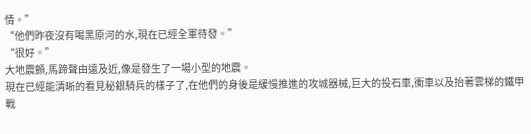情。”
“他們昨夜沒有喝黑原河的水,現在已經全軍待發。”
“很好。”
大地震顫,馬蹄聲由遠及近,像是發生了一場小型的地震。
現在已經能清晰的看見秘銀騎兵的樣子了,在他們的身後是緩慢推進的攻城器械,巨大的投石車,衝車以及抬著雲梯的鐵甲戰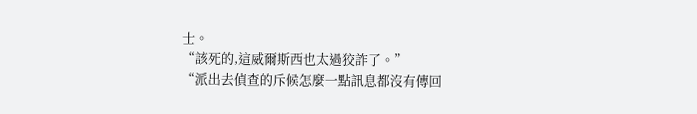士。
“該死的,這威爾斯西也太過狡詐了。”
“派出去偵查的斥候怎麼一點訊息都沒有傳回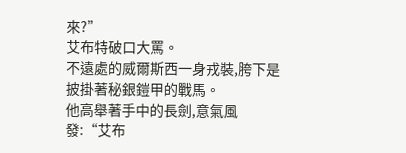來?”
艾布特破口大罵。
不遠處的威爾斯西一身戎裝,胯下是披掛著秘銀鎧甲的戰馬。
他高舉著手中的長劍,意氣風發:“艾布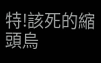特!該死的縮頭烏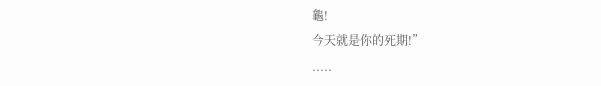龜!
今天就是你的死期!”
.....